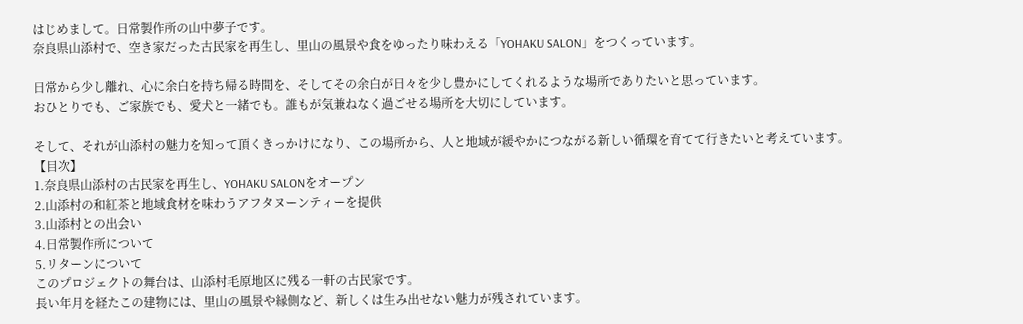はじめまして。日常製作所の山中夢子です。
奈良県山添村で、空き家だった古民家を再生し、里山の風景や食をゆったり味わえる「YOHAKU SALON」をつくっています。

日常から少し離れ、心に余白を持ち帰る時間を、そしてその余白が日々を少し豊かにしてくれるような場所でありたいと思っています。
おひとりでも、ご家族でも、愛犬と一緒でも。誰もが気兼ねなく過ごせる場所を大切にしています。

そして、それが山添村の魅力を知って頂くきっかけになり、この場所から、人と地域が緩やかにつながる新しい循環を育てて行きたいと考えています。
【目次】
1.奈良県山添村の古民家を再生し、YOHAKU SALONをオープン
2.山添村の和紅茶と地域食材を味わうアフタヌーンティーを提供
3.山添村との出会い
4.日常製作所について
5.リターンについて
このプロジェクトの舞台は、山添村毛原地区に残る一軒の古民家です。
長い年月を経たこの建物には、里山の風景や縁側など、新しくは生み出せない魅力が残されています。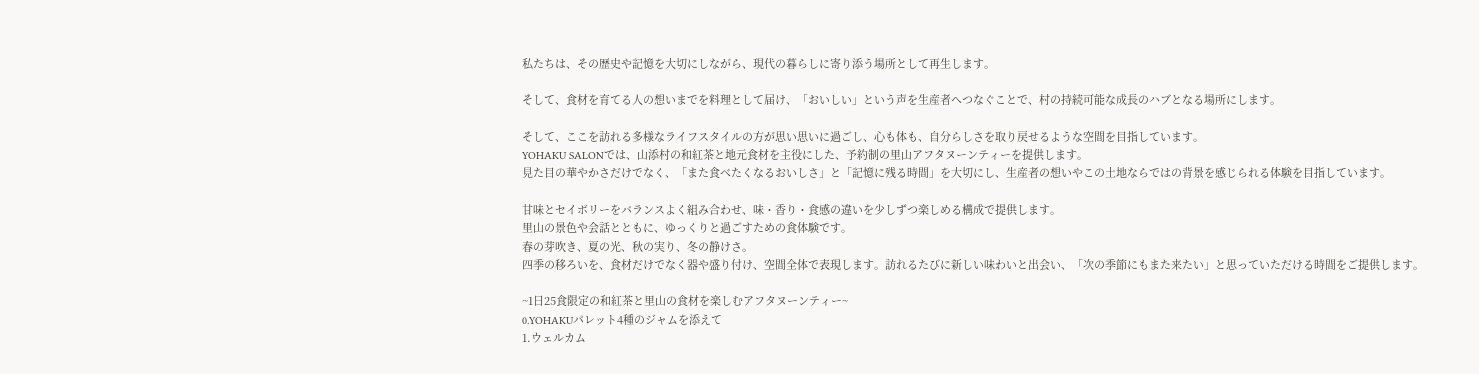私たちは、その歴史や記憶を大切にしながら、現代の暮らしに寄り添う場所として再生します。

そして、食材を育てる人の想いまでを料理として届け、「おいしい」という声を生産者へつなぐことで、村の持続可能な成長のハブとなる場所にします。

そして、ここを訪れる多様なライフスタイルの方が思い思いに過ごし、心も体も、自分らしさを取り戻せるような空間を目指しています。
YOHAKU SALONでは、山添村の和紅茶と地元食材を主役にした、予約制の里山アフタヌーンティーを提供します。
見た目の華やかさだけでなく、「また食べたくなるおいしさ」と「記憶に残る時間」を大切にし、生産者の想いやこの土地ならではの背景を感じられる体験を目指しています。

甘味とセイボリーをバランスよく組み合わせ、味・香り・食感の違いを少しずつ楽しめる構成で提供します。
里山の景色や会話とともに、ゆっくりと過ごすための食体験です。
春の芽吹き、夏の光、秋の実り、冬の静けさ。
四季の移ろいを、食材だけでなく器や盛り付け、空間全体で表現します。訪れるたびに新しい味わいと出会い、「次の季節にもまた来たい」と思っていただける時間をご提供します。

~1日25食限定の和紅茶と里山の食材を楽しむアフタヌーンティー~
0.YOHAKUパレット4種のジャムを添えて
1.ウェルカム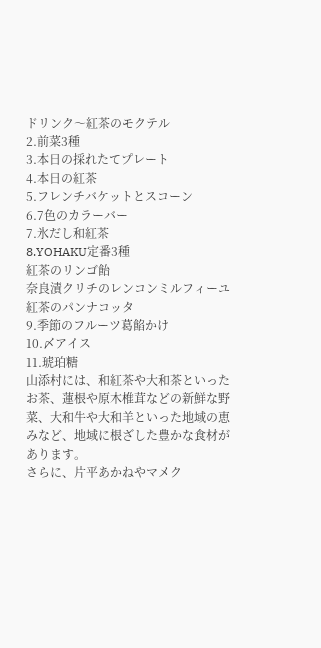ドリンク〜紅茶のモクテル
2.前菜3種
3.本日の採れたてプレート
4.本日の紅茶
5.フレンチバケットとスコーン
6.7色のカラーバー
7.氷だし和紅茶
8.YOHAKU定番3種
紅茶のリンゴ飴
奈良漬クリチのレンコンミルフィーユ
紅茶のパンナコッタ
9.季節のフルーツ葛餡かけ
10.〆アイス
11.琥珀糖
山添村には、和紅茶や大和茶といったお茶、蓮根や原木椎茸などの新鮮な野菜、大和牛や大和羊といった地域の恵みなど、地域に根ざした豊かな食材があります。
さらに、片平あかねやマメク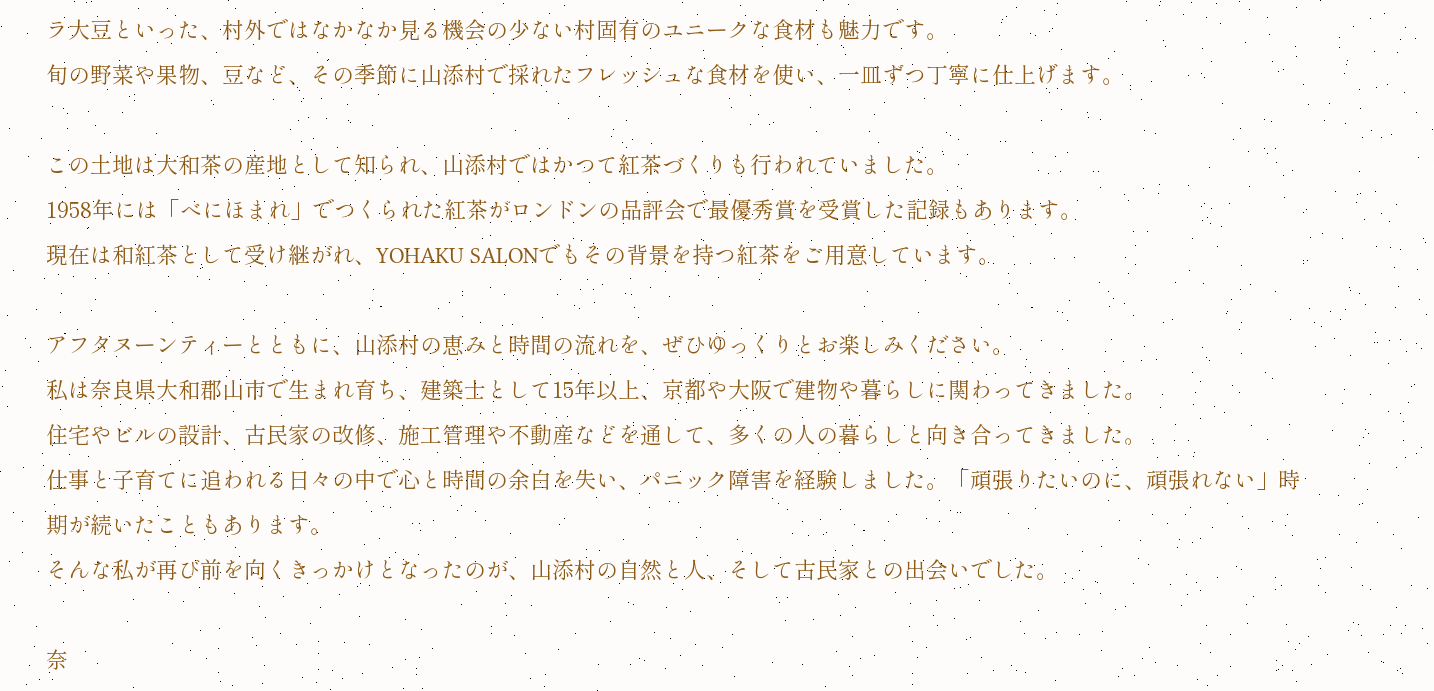ラ大豆といった、村外ではなかなか見る機会の少ない村固有のユニークな食材も魅力です。
旬の野菜や果物、豆など、その季節に山添村で採れたフレッシュな食材を使い、一皿ずつ丁寧に仕上げます。

この土地は大和茶の産地として知られ、山添村ではかつて紅茶づくりも行われていました。
1958年には「べにほまれ」でつくられた紅茶がロンドンの品評会で最優秀賞を受賞した記録もあります。
現在は和紅茶として受け継がれ、YOHAKU SALONでもその背景を持つ紅茶をご用意しています。

アフタヌーンティーとともに、山添村の恵みと時間の流れを、ぜひゆっくりとお楽しみください。
私は奈良県大和郡山市で生まれ育ち、建築士として15年以上、京都や大阪で建物や暮らしに関わってきました。
住宅やビルの設計、古民家の改修、施工管理や不動産などを通して、多くの人の暮らしと向き合ってきました。
仕事と子育てに追われる日々の中で心と時間の余白を失い、パニック障害を経験しました。「頑張りたいのに、頑張れない」時期が続いたこともあります。
そんな私が再び前を向くきっかけとなったのが、山添村の自然と人、そして古民家との出会いでした。

奈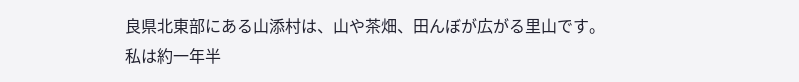良県北東部にある山添村は、山や茶畑、田んぼが広がる里山です。
私は約一年半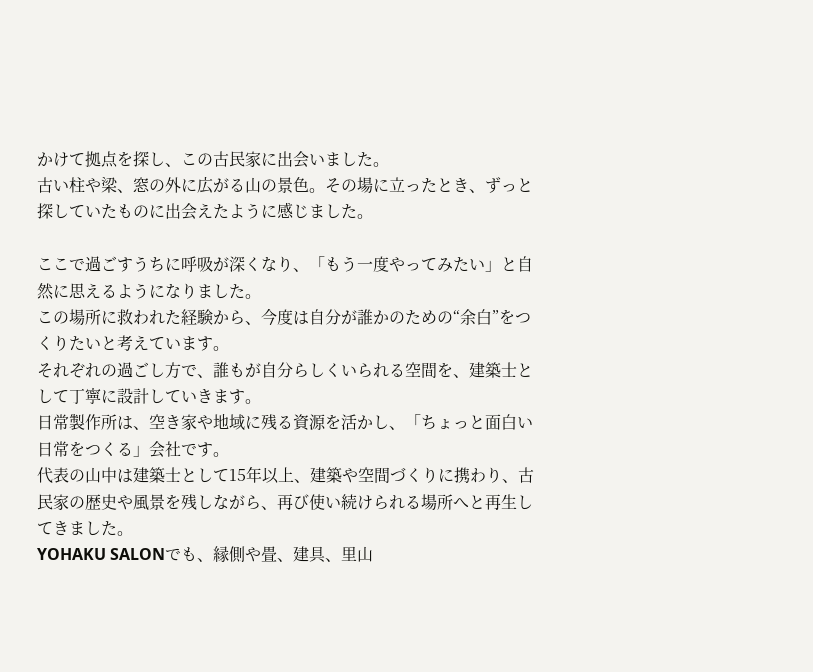かけて拠点を探し、この古民家に出会いました。
古い柱や梁、窓の外に広がる山の景色。その場に立ったとき、ずっと探していたものに出会えたように感じました。

ここで過ごすうちに呼吸が深くなり、「もう一度やってみたい」と自然に思えるようになりました。
この場所に救われた経験から、今度は自分が誰かのための“余白”をつくりたいと考えています。
それぞれの過ごし方で、誰もが自分らしくいられる空間を、建築士として丁寧に設計していきます。
日常製作所は、空き家や地域に残る資源を活かし、「ちょっと面白い日常をつくる」会社です。
代表の山中は建築士として15年以上、建築や空間づくりに携わり、古民家の歴史や風景を残しながら、再び使い続けられる場所へと再生してきました。
YOHAKU SALONでも、縁側や畳、建具、里山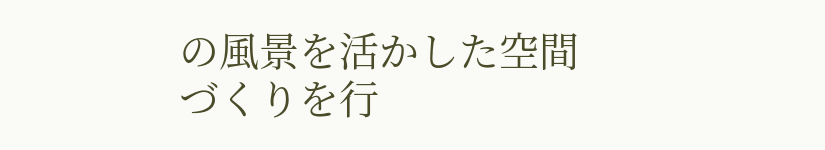の風景を活かした空間づくりを行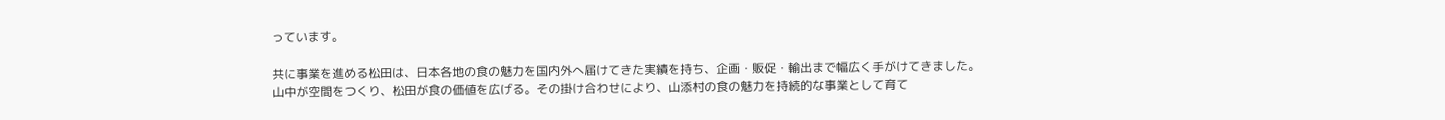っています。

共に事業を進める松田は、日本各地の食の魅力を国内外へ届けてきた実績を持ち、企画・販促・輸出まで幅広く手がけてきました。
山中が空間をつくり、松田が食の価値を広げる。その掛け合わせにより、山添村の食の魅力を持続的な事業として育て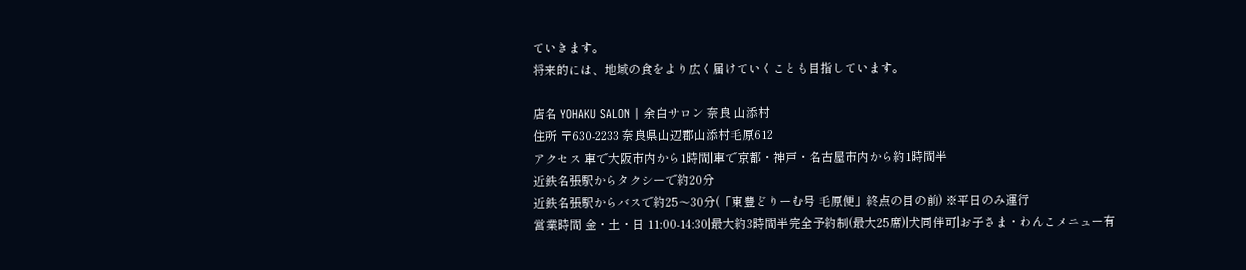ていきます。
将来的には、地域の食をより広く届けていくことも目指しています。

店名 YOHAKU SALON | 余白サロン 奈良 山添村
住所 〒630-2233 奈良県山辺郡山添村毛原612
アクセス 車で大阪市内から1時間|車で京都・神戸・名古屋市内から約1時間半
近鉄名張駅からタクシーで約20分
近鉄名張駅からバスで約25〜30分(「東豊どりーむ号 毛原便」終点の目の前) ※平日のみ運行
営業時間 金・土・日 11:00-14:30|最大約3時間半完全予約制(最大25席)|犬同伴可|お子さま・わんこメニュー有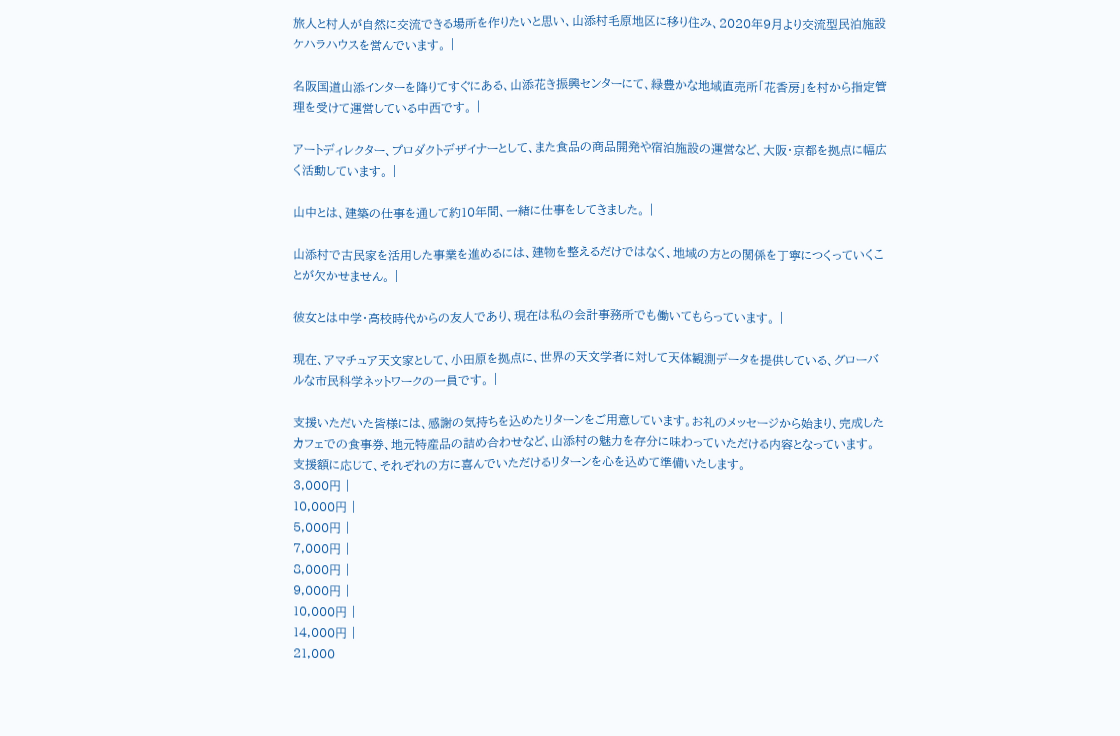旅人と村人が自然に交流できる場所を作りたいと思い、山添村毛原地区に移り住み、2020年9月より交流型民泊施設ケハラハウスを営んでいます。 |

名阪国道山添インターを降りてすぐにある、山添花き振興センターにて、緑豊かな地域直売所「花香房」を村から指定管理を受けて運営している中西です。 |

アートディレクター、プロダクトデザイナーとして、また食品の商品開発や宿泊施設の運営など、大阪・京都を拠点に幅広く活動しています。 |

山中とは、建築の仕事を通して約10年間、一緒に仕事をしてきました。 |

山添村で古民家を活用した事業を進めるには、建物を整えるだけではなく、地域の方との関係を丁寧につくっていくことが欠かせません。 |

彼女とは中学・高校時代からの友人であり、現在は私の会計事務所でも働いてもらっています。 |

現在、アマチュア天文家として、小田原を拠点に、世界の天文学者に対して天体観測データを提供している、グローバルな市民科学ネットワークの一員です。 |

支援いただいた皆様には、感謝の気持ちを込めたリターンをご用意しています。お礼のメッセージから始まり、完成したカフェでの食事券、地元特産品の詰め合わせなど、山添村の魅力を存分に味わっていただける内容となっています。
支援額に応じて、それぞれの方に喜んでいただけるリターンを心を込めて準備いたします。
3,000円 |
10,000円 |
5,000円 |
7,000円 |
8,000円 |
9,000円 |
10,000円 |
14,000円 |
21,000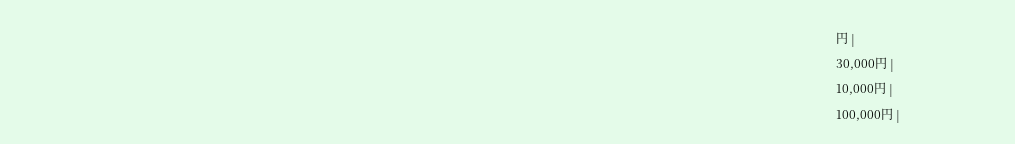円 |
30,000円 |
10,000円 |
100,000円 |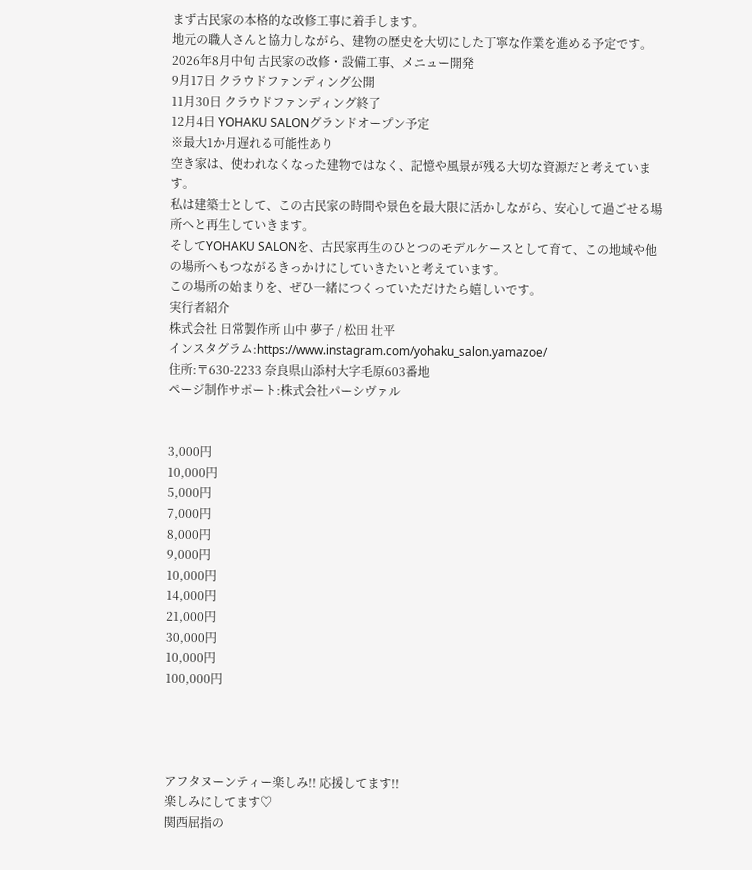まず古民家の本格的な改修工事に着手します。
地元の職人さんと協力しながら、建物の歴史を大切にした丁寧な作業を進める予定です。
2026年8月中旬 古民家の改修・設備工事、メニュー開発
9月17日 クラウドファンディング公開
11月30日 クラウドファンディング終了
12月4日 YOHAKU SALONグランドオープン予定
※最大1か月遅れる可能性あり
空き家は、使われなくなった建物ではなく、記憶や風景が残る大切な資源だと考えています。
私は建築士として、この古民家の時間や景色を最大限に活かしながら、安心して過ごせる場所へと再生していきます。
そしてYOHAKU SALONを、古民家再生のひとつのモデルケースとして育て、この地域や他の場所へもつながるきっかけにしていきたいと考えています。
この場所の始まりを、ぜひ一緒につくっていただけたら嬉しいです。
実行者紹介
株式会社 ⽇常製作所 山中 夢子 / 松田 壮平
インスタグラム:https://www.instagram.com/yohaku_salon.yamazoe/
住所:〒630-2233 奈良県山添村大字毛原603番地
ページ制作サポート:株式会社パーシヴァル


3,000円
10,000円
5,000円
7,000円
8,000円
9,000円
10,000円
14,000円
21,000円
30,000円
10,000円
100,000円




アフタヌーンティー楽しみ!! 応援してます!!
楽しみにしてます♡
関西屈指の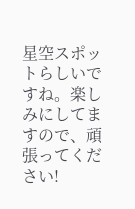星空スポットらしいですね。楽しみにしてますので、頑張ってください!